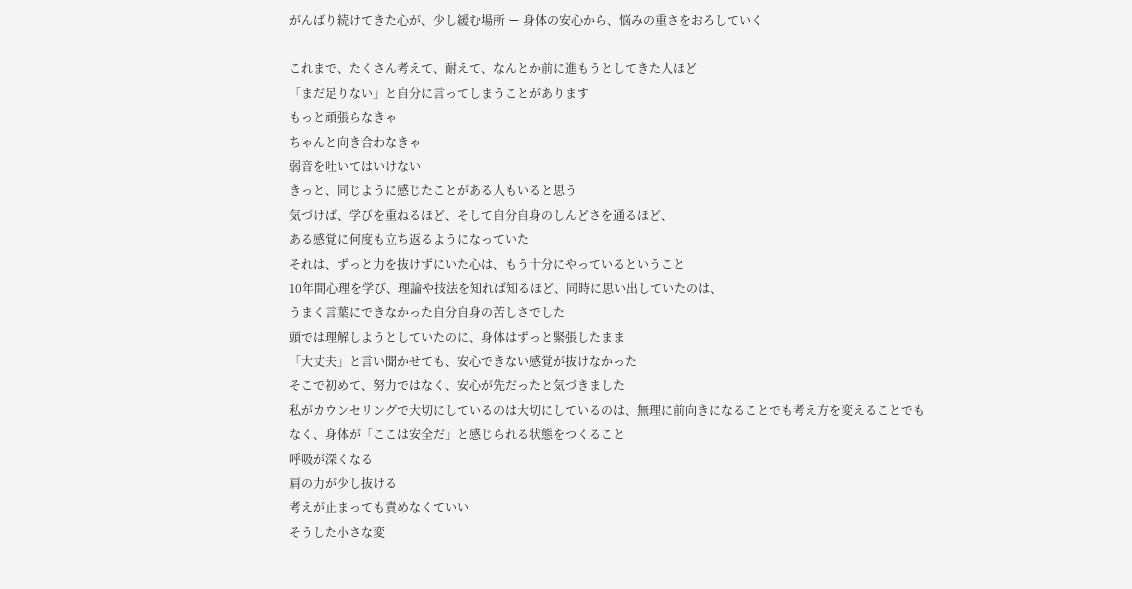がんばり続けてきた心が、少し緩む場所 ー 身体の安心から、悩みの重さをおろしていく

これまで、たくさん考えて、耐えて、なんとか前に進もうとしてきた人ほど
「まだ足りない」と自分に言ってしまうことがあります
もっと頑張らなきゃ
ちゃんと向き合わなきゃ
弱音を吐いてはいけない
きっと、同じように感じたことがある人もいると思う
気づけば、学びを重ねるほど、そして自分自身のしんどさを通るほど、
ある感覚に何度も立ち返るようになっていた
それは、ずっと力を抜けずにいた心は、もう十分にやっているということ
10年間心理を学び、理論や技法を知れば知るほど、同時に思い出していたのは、
うまく言葉にできなかった自分自身の苦しさでした
頭では理解しようとしていたのに、身体はずっと緊張したまま
「大丈夫」と言い聞かせても、安心できない感覚が抜けなかった
そこで初めて、努力ではなく、安心が先だったと気づきました
私がカウンセリングで大切にしているのは大切にしているのは、無理に前向きになることでも考え方を変えることでもなく、身体が「ここは安全だ」と感じられる状態をつくること
呼吸が深くなる
肩の力が少し抜ける
考えが止まっても責めなくていい
そうした小さな変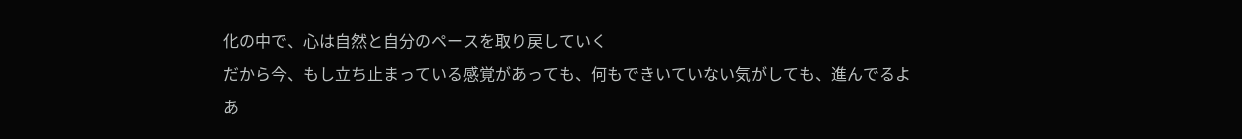化の中で、心は自然と自分のペースを取り戻していく
だから今、もし立ち止まっている感覚があっても、何もできいていない気がしても、進んでるよ
あ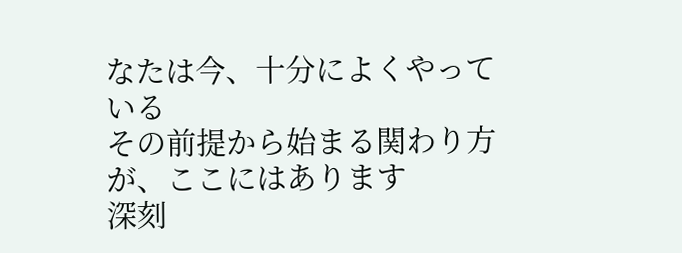なたは今、十分によくやっている
その前提から始まる関わり方が、ここにはあります
深刻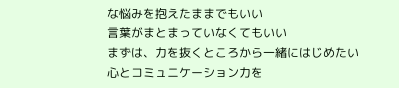な悩みを抱えたままでもいい
言葉がまとまっていなくてもいい
まずは、力を抜くところから一緒にはじめたい
心とコミュニケーション力を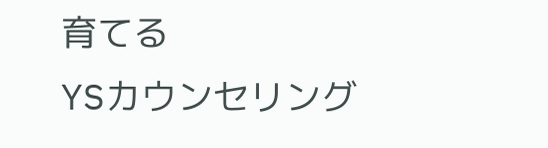育てる
YSカウンセリング